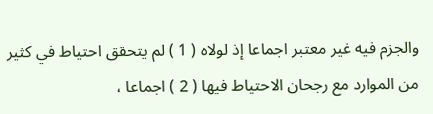والجزم فيه غير معتبر اجماعا إذ لولاه ( 1 ) لم يتحقق احتياط في كثير من الموارد مع رجحان الاحتياط فيها ( 2 ) اجماعا ،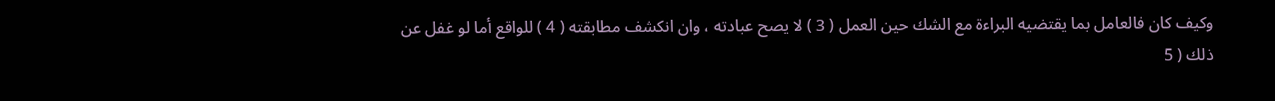وكيف كان فالعامل بما يقتضيه البراءة مع الشك حين العمل ( 3 ) لا يصح عبادته ، وان انكشف مطابقته ( 4 ) للواقع أما لو غفل عن ذلك ( 5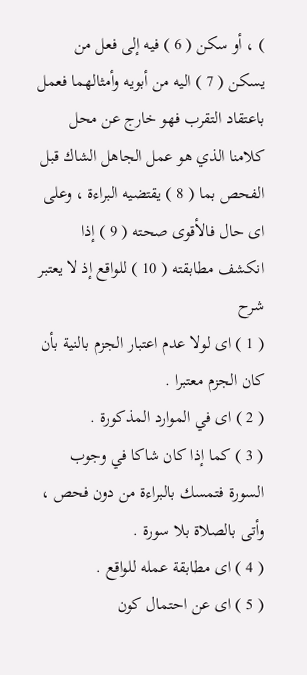) ، أو سكن ( 6 ) فيه إلى فعل من يسكن ( 7 ) اليه من أبويه وأمثالهما فعمل باعتقاد التقرب فهو خارج عن محل كلامنا الذي هو عمل الجاهل الشاك قبل الفحص بما ( 8 ) يقتضيه البراءة ، وعلى اى حال فالأقوى صحته ( 9 ) إذا انكشف مطابقته ( 10 ) للواقع إذ لا يعتبر
شرح
( 1 ) اى لولا عدم اعتبار الجزم بالنية بأن كان الجزم معتبرا .
( 2 ) اى في الموارد المذكورة .
( 3 ) كما إذا كان شاكا في وجوب السورة فتمسك بالبراءة من دون فحص ، وأتى بالصلاة بلا سورة .
( 4 ) اى مطابقة عمله للواقع .
( 5 ) اى عن احتمال كون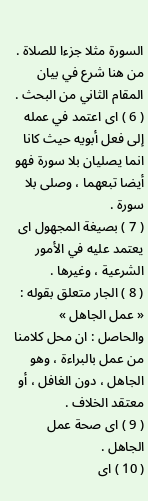السورة مثلا جزءا للصلاة . من هنا شرع في بيان المقام الثاني من البحث .
( 6 ) اى اعتمد في عمله إلى فعل أبويه حيث كانا انما يصليان بلا سورة فهو أيضا تبعهما ، وصلى بلا سورة .
( 7 ) بصيغة المجهول اى يعتمد عليه في الأمور الشرعية ، وغيرها .
( 8 ) الجار متعلق بقوله : « عمل الجاهل » والحاصل : ان محل كلامنا من عمل بالبراءة ، وهو الجاهل ، دون الغافل ، أو معتقد الخلاف .
( 9 ) اى صحة عمل الجاهل .
( 10 ) اى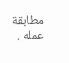مطابقة عمله .